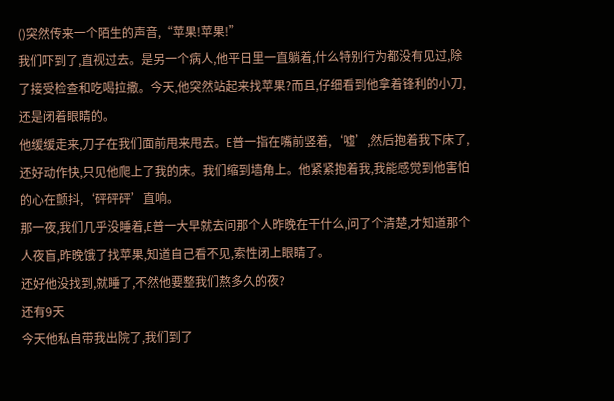()突然传来一个陌生的声音,“苹果!苹果!”
我们吓到了,直视过去。是另一个病人,他平日里一直躺着,什么特别行为都没有见过,除了接受检查和吃喝拉撒。今天,他突然站起来找苹果?而且,仔细看到他拿着锋利的小刀,还是闭着眼睛的。
他缓缓走来,刀子在我们面前甩来甩去。E普一指在嘴前竖着,‘嘘’,然后抱着我下床了,还好动作快,只见他爬上了我的床。我们缩到墙角上。他紧紧抱着我,我能感觉到他害怕的心在颤抖,‘砰砰砰’直响。
那一夜,我们几乎没睡着,E普一大早就去问那个人昨晚在干什么,问了个清楚,才知道那个人夜盲,昨晚饿了找苹果,知道自己看不见,索性闭上眼睛了。
还好他没找到,就睡了,不然他要整我们熬多久的夜?
还有9天
今天他私自带我出院了,我们到了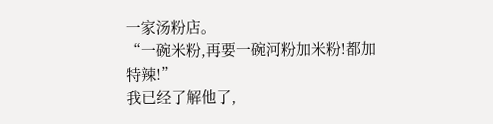一家汤粉店。
“一碗米粉,再要一碗河粉加米粉!都加特辣!”
我已经了解他了,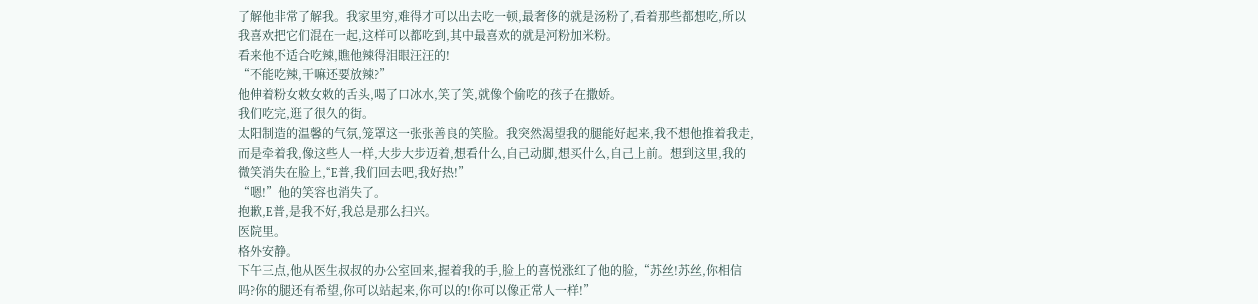了解他非常了解我。我家里穷,难得才可以出去吃一顿,最奢侈的就是汤粉了,看着那些都想吃,所以我喜欢把它们混在一起,这样可以都吃到,其中最喜欢的就是河粉加米粉。
看来他不适合吃辣,瞧他辣得泪眼汪汪的!
“不能吃辣,干嘛还要放辣?”
他伸着粉女敕女敕的舌头,喝了口冰水,笑了笑,就像个偷吃的孩子在撒娇。
我们吃完,逛了很久的街。
太阳制造的温馨的气氛,笼罩这一张张善良的笑脸。我突然渴望我的腿能好起来,我不想他推着我走,而是牵着我,像这些人一样,大步大步迈着,想看什么,自己动脚,想买什么,自己上前。想到这里,我的微笑消失在脸上,“E普,我们回去吧,我好热!”
“嗯!”他的笑容也消失了。
抱歉,E普,是我不好,我总是那么扫兴。
医院里。
格外安静。
下午三点,他从医生叔叔的办公室回来,握着我的手,脸上的喜悦涨红了他的脸,“苏丝!苏丝,你相信吗?你的腿还有希望,你可以站起来,你可以的!你可以像正常人一样!”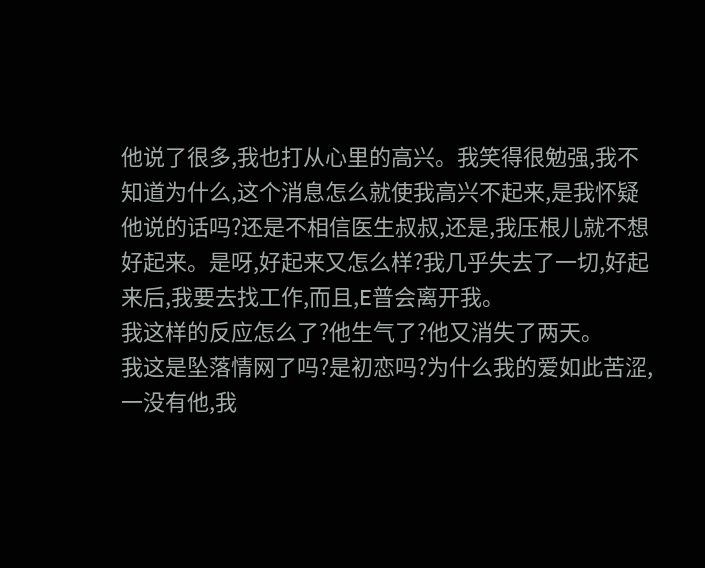他说了很多,我也打从心里的高兴。我笑得很勉强,我不知道为什么,这个消息怎么就使我高兴不起来,是我怀疑他说的话吗?还是不相信医生叔叔,还是,我压根儿就不想好起来。是呀,好起来又怎么样?我几乎失去了一切,好起来后,我要去找工作,而且,E普会离开我。
我这样的反应怎么了?他生气了?他又消失了两天。
我这是坠落情网了吗?是初恋吗?为什么我的爱如此苦涩,一没有他,我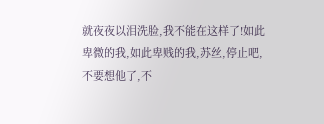就夜夜以泪洗脸,我不能在这样了!如此卑微的我,如此卑贱的我,苏丝,停止吧,不要想他了,不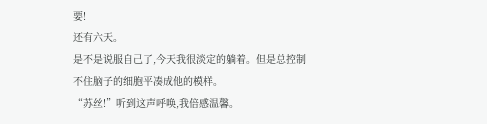要!
还有六天。
是不是说服自己了,今天我很淡定的躺着。但是总控制不住脑子的细胞平凑成他的模样。
“苏丝!”听到这声呼唤,我倍感温馨。